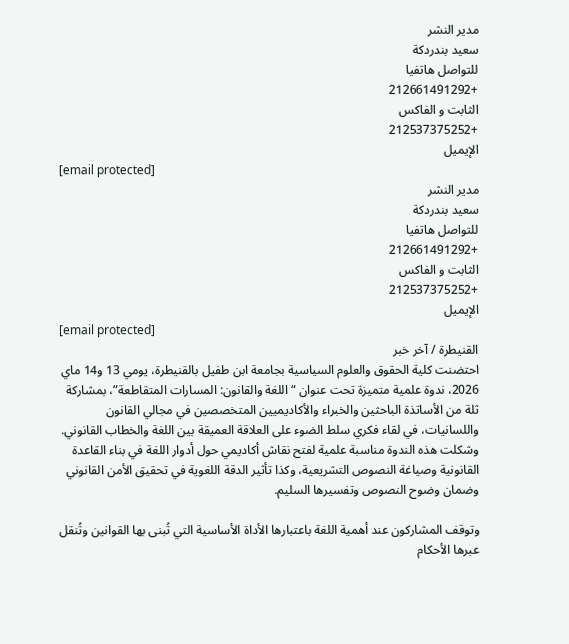مدير النشر
سعيد بندردكة
للتواصل هاتفيا
+212661491292
الثابت و الفاكس
+212537375252
الإيميل
[email protected]
مدير النشر
سعيد بندردكة
للتواصل هاتفيا
+212661491292
الثابت و الفاكس
+212537375252
الإيميل
[email protected]
القنيطرة / آخر خبر
احتضنت كلية الحقوق والعلوم السياسية بجامعة ابن طفيل بالقنيطرة، يومي 13 و14 ماي 2026، ندوة علمية متميزة تحت عنوان “اللغة والقانون: المسارات المتقاطعة”، بمشاركة ثلة من الأساتذة الباحثين والخبراء والأكاديميين المتخصصين في مجالي القانون واللسانيات، في لقاء فكري سلط الضوء على العلاقة العميقة بين اللغة والخطاب القانوني.
وشكلت هذه الندوة مناسبة علمية لفتح نقاش أكاديمي حول أدوار اللغة في بناء القاعدة القانونية وصياغة النصوص التشريعية، وكذا تأثير الدقة اللغوية في تحقيق الأمن القانوني وضمان وضوح النصوص وتفسيرها السليم.

وتوقف المشاركون عند أهمية اللغة باعتبارها الأداة الأساسية التي تُبنى بها القوانين وتُنقل عبرها الأحكام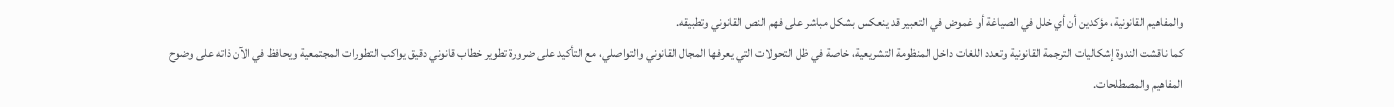والمفاهيم القانونية، مؤكدين أن أي خلل في الصياغة أو غموض في التعبير قد ينعكس بشكل مباشر على فهم النص القانوني وتطبيقه.
كما ناقشت الندوة إشكاليات الترجمة القانونية وتعدد اللغات داخل المنظومة التشريعية، خاصة في ظل التحولات التي يعرفها المجال القانوني والتواصلي، مع التأكيد على ضرورة تطوير خطاب قانوني دقيق يواكب التطورات المجتمعية ويحافظ في الآن ذاته على وضوح المفاهيم والمصطلحات.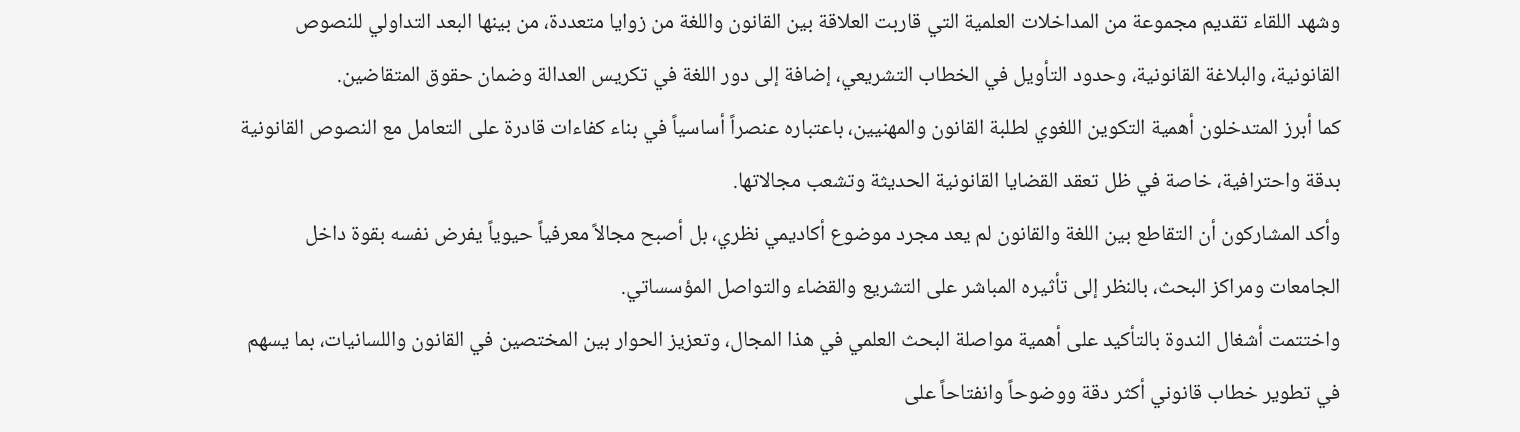وشهد اللقاء تقديم مجموعة من المداخلات العلمية التي قاربت العلاقة بين القانون واللغة من زوايا متعددة، من بينها البعد التداولي للنصوص القانونية، والبلاغة القانونية، وحدود التأويل في الخطاب التشريعي، إضافة إلى دور اللغة في تكريس العدالة وضمان حقوق المتقاضين.
كما أبرز المتدخلون أهمية التكوين اللغوي لطلبة القانون والمهنيين، باعتباره عنصراً أساسياً في بناء كفاءات قادرة على التعامل مع النصوص القانونية بدقة واحترافية، خاصة في ظل تعقد القضايا القانونية الحديثة وتشعب مجالاتها.
وأكد المشاركون أن التقاطع بين اللغة والقانون لم يعد مجرد موضوع أكاديمي نظري، بل أصبح مجالاً معرفياً حيوياً يفرض نفسه بقوة داخل الجامعات ومراكز البحث، بالنظر إلى تأثيره المباشر على التشريع والقضاء والتواصل المؤسساتي.
واختتمت أشغال الندوة بالتأكيد على أهمية مواصلة البحث العلمي في هذا المجال، وتعزيز الحوار بين المختصين في القانون واللسانيات، بما يسهم في تطوير خطاب قانوني أكثر دقة ووضوحاً وانفتاحاً على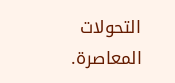التحولات المعاصرة.